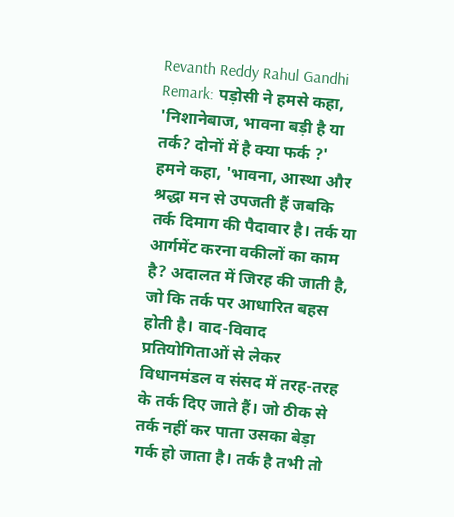Revanth Reddy Rahul Gandhi Remark: पड़ोसी ने हमसे कहा, 'निशानेबाज, भावना बड़ी है या तर्क? दोनों में है क्या फर्क ?'
हमने कहा, 'भावना, आस्था और श्रद्धा मन से उपजती हैं जबकि तर्क दिमाग की पैदावार है। तर्क या आर्गमेंट करना वकीलों का काम है? अदालत में जिरह की जाती है, जो कि तर्क पर आधारित बहस होती है। वाद-विवाद प्रतियोगिताओं से लेकर विधानमंडल व संसद में तरह-तरह के तर्क दिए जाते हैं। जो ठीक से तर्क नहीं कर पाता उसका बेड़ा गर्क हो जाता है। तर्क है तभी तो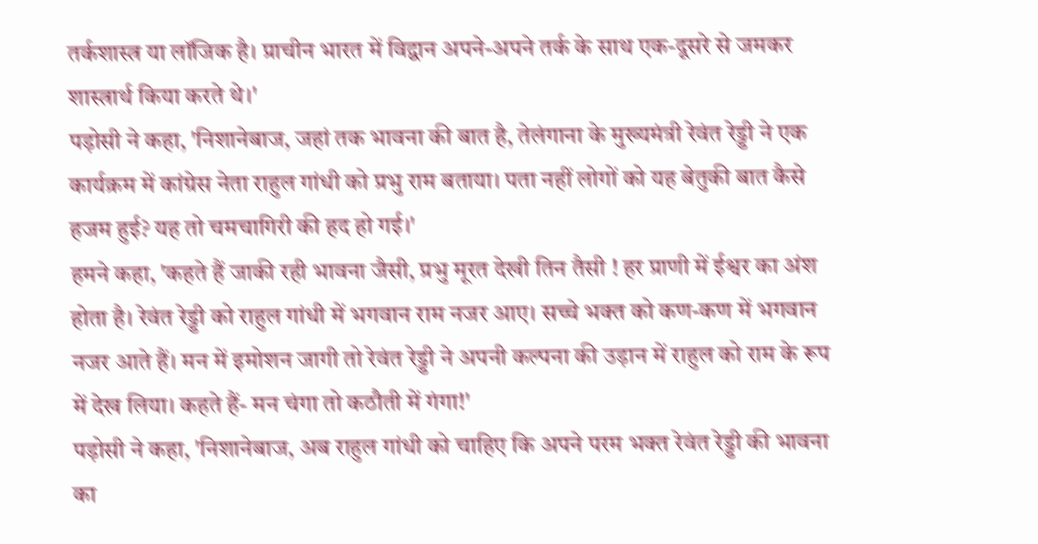तर्कशास्त्र या लॉजिक है। प्राचीन भारत में विद्वान अपने-अपने तर्क के साथ एक-दूसरे से जमकर शास्त्रार्थ किया करते थे।'
पड़ोसी ने कहा, 'निशानेबाज, जहां तक भावना की बात है, तेलंगाना के मुख्यमंत्री रेवंत रेड्डी ने एक कार्यक्रम में कांग्रेस नेता राहुल गांधी को प्रभु राम बताया। पता नहीं लोगों को यह बेतुकी बात कैसे हजम हुई? यह तो चमचागिरी की हद हो गई।'
हमने कहा, 'कहते हैं जाकी रही भावना जैसी, प्रभु मूरत देखी तिन तैसी ! हर प्राणी में ईश्वर का अंश होता है। रेवंत रेड्डी को राहुल गांधी में भगवान राम नजर आए। सच्चे भक्त को कण-कण में भगवान नजर आते हैं। मन में इमोशन जागी तो रेवंत रेड्डी ने अपनी कल्पना की उड़ान में राहुल को राम के रूप में देख लिया। कहते हैं- मन चंगा तो कठौती में गंगा!'
पड़ोसी ने कहा, 'निशानेबाज, अब राहुल गांधी को चाहिए कि अपने परम भक्त रेवंत रेड्डी की भावना का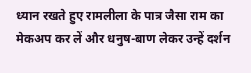ध्यान रखते हुए रामलीला के पात्र जैसा राम का मेकअप कर लें और धनुष-बाण लेकर उन्हें दर्शन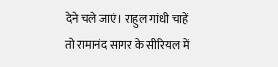देने चले जाएं। राहुल गांधी चाहें तो रामानंद सागर के सीरियल में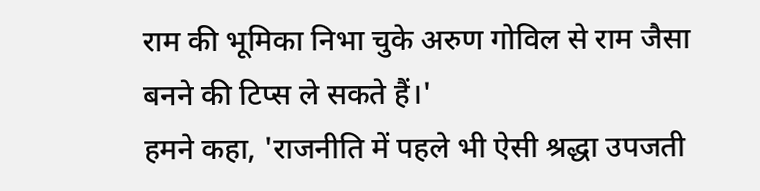राम की भूमिका निभा चुके अरुण गोविल से राम जैसा बनने की टिप्स ले सकते हैं।'
हमने कहा, 'राजनीति में पहले भी ऐसी श्रद्धा उपजती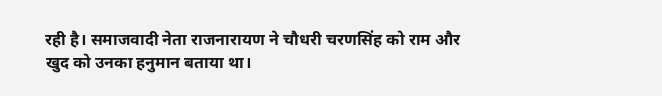रही है। समाजवादी नेता राजनारायण ने चौधरी चरणसिंह को राम और खुद को उनका हनुमान बताया था।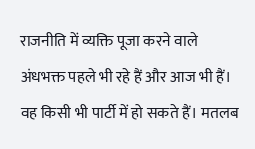राजनीति में व्यक्ति पूजा करने वाले अंधभक्त पहले भी रहे हैं और आज भी हैं। वह किसी भी पार्टी में हो सकते हैं। मतलब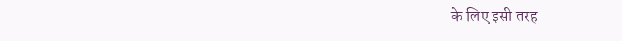के लिए इसी तरह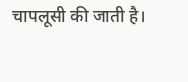चापलूसी की जाती है।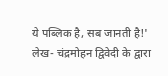ये पब्लिक है, सब जानती है!'
लेख- चंद्रमोहन द्विवेदी के द्वारा